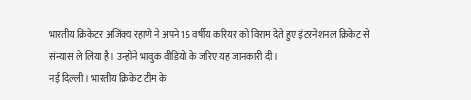भारतीय क्रिकेटर अजिंक्य रहाणे ने अपने 15 वर्षीय करियर को विराम देते हुए इंटरनेशनल क्रिकेट से संन्यास ले लिया है। उन्होंने भावुक वीडियो के जरिए यह जानकारी दी।
नई दिल्ली। भारतीय क्रिकेट टीम के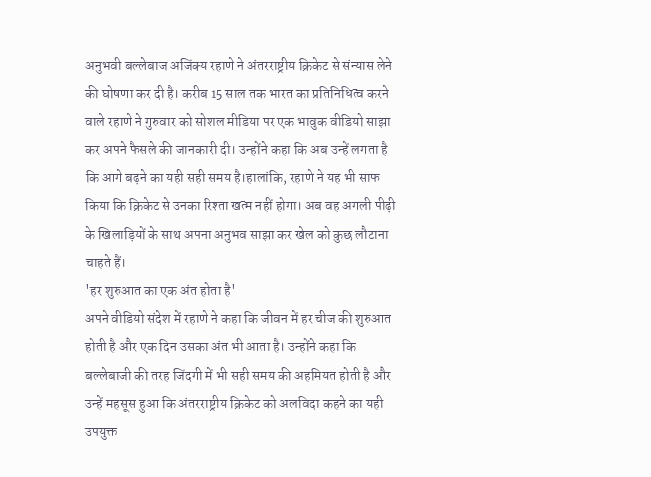अनुभवी बल्लेबाज अजिंक्य रहाणे ने अंतरराष्ट्रीय क्रिकेट से संन्यास लेने की घोषणा कर दी है। करीब 15 साल तक भारत का प्रतिनिधित्व करने वाले रहाणे ने गुरुवार को सोशल मीडिया पर एक भावुक वीडियो साझा कर अपने फैसले की जानकारी दी। उन्होंने कहा कि अब उन्हें लगता है कि आगे बढ़ने का यही सही समय है।हालांकि, रहाणे ने यह भी साफ किया कि क्रिकेट से उनका रिश्ता खत्म नहीं होगा। अब वह अगली पीढ़ी के खिलाड़ियों के साथ अपना अनुभव साझा कर खेल को कुछ लौटाना चाहते हैं।
'हर शुरुआत का एक अंत होता है'
अपने वीडियो संदेश में रहाणे ने कहा कि जीवन में हर चीज की शुरुआत होती है और एक दिन उसका अंत भी आता है। उन्होंने कहा कि बल्लेबाजी की तरह जिंदगी में भी सही समय की अहमियत होती है और उन्हें महसूस हुआ कि अंतरराष्ट्रीय क्रिकेट को अलविदा कहने का यही उपयुक्त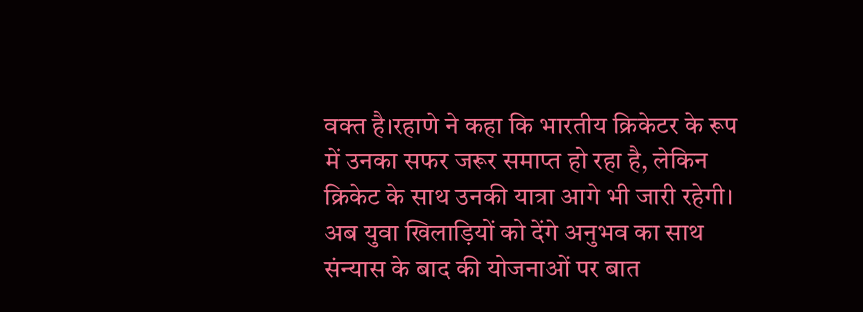वक्त है।रहाणे ने कहा कि भारतीय क्रिकेटर के रूप में उनका सफर जरूर समाप्त हो रहा है, लेकिन क्रिकेट के साथ उनकी यात्रा आगे भी जारी रहेगी।
अब युवा खिलाड़ियों को देंगे अनुभव का साथ
संन्यास के बाद की योजनाओं पर बात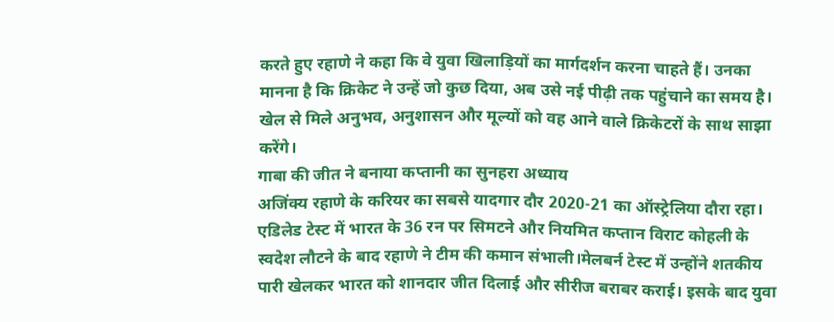करते हुए रहाणे ने कहा कि वे युवा खिलाड़ियों का मार्गदर्शन करना चाहते हैं। उनका मानना है कि क्रिकेट ने उन्हें जो कुछ दिया, अब उसे नई पीढ़ी तक पहुंचाने का समय है। खेल से मिले अनुभव, अनुशासन और मूल्यों को वह आने वाले क्रिकेटरों के साथ साझा करेंगे।
गाबा की जीत ने बनाया कप्तानी का सुनहरा अध्याय
अजिंक्य रहाणे के करियर का सबसे यादगार दौर 2020-21 का ऑस्ट्रेलिया दौरा रहा। एडिलेड टेस्ट में भारत के 36 रन पर सिमटने और नियमित कप्तान विराट कोहली के स्वदेश लौटने के बाद रहाणे ने टीम की कमान संभाली।मेलबर्न टेस्ट में उन्होंने शतकीय पारी खेलकर भारत को शानदार जीत दिलाई और सीरीज बराबर कराई। इसके बाद युवा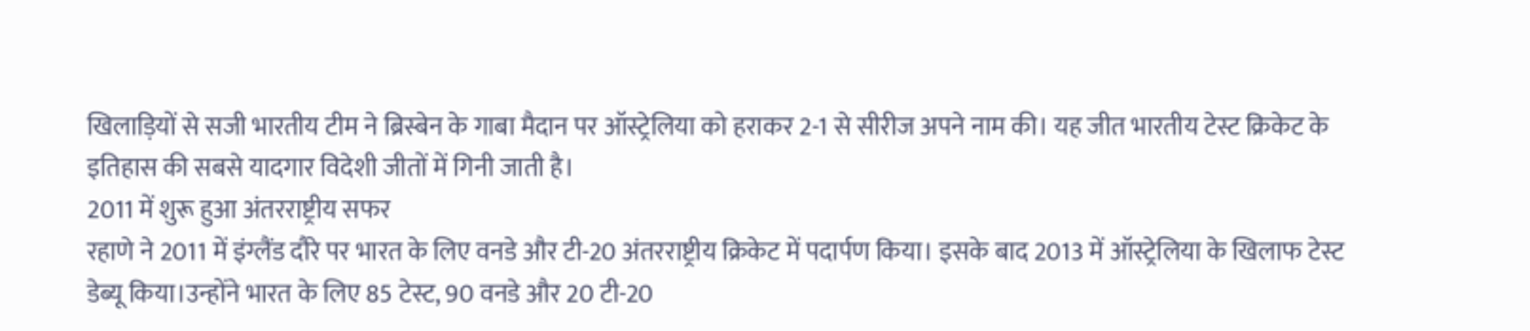खिलाड़ियों से सजी भारतीय टीम ने ब्रिस्बेन के गाबा मैदान पर ऑस्ट्रेलिया को हराकर 2-1 से सीरीज अपने नाम की। यह जीत भारतीय टेस्ट क्रिकेट के इतिहास की सबसे यादगार विदेशी जीतों में गिनी जाती है।
2011 में शुरू हुआ अंतरराष्ट्रीय सफर
रहाणे ने 2011 में इंग्लैंड दौरे पर भारत के लिए वनडे और टी-20 अंतरराष्ट्रीय क्रिकेट में पदार्पण किया। इसके बाद 2013 में ऑस्ट्रेलिया के खिलाफ टेस्ट डेब्यू किया।उन्होंने भारत के लिए 85 टेस्ट, 90 वनडे और 20 टी-20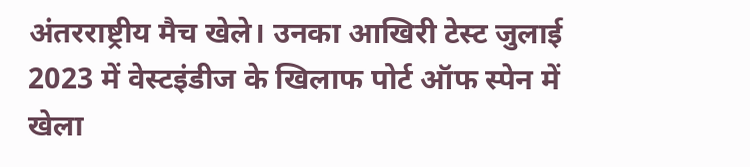अंतरराष्ट्रीय मैच खेले। उनका आखिरी टेस्ट जुलाई 2023 में वेस्टइंडीज के खिलाफ पोर्ट ऑफ स्पेन में खेला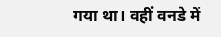गया था। वहीं वनडे में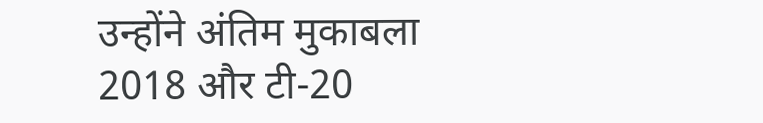उन्होंने अंतिम मुकाबला 2018 और टी-20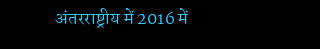अंतरराष्ट्रीय में 2016 में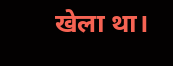खेला था।